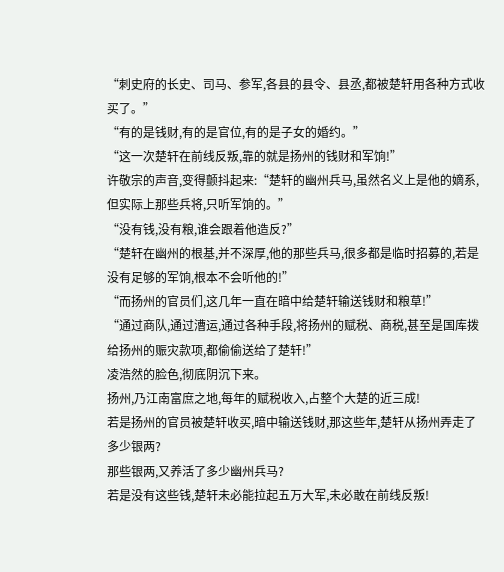“刺史府的长史、司马、参军,各县的县令、县丞,都被楚轩用各种方式收买了。”
“有的是钱财,有的是官位,有的是子女的婚约。”
“这一次楚轩在前线反叛,靠的就是扬州的钱财和军饷!”
许敬宗的声音,变得颤抖起来:“楚轩的幽州兵马,虽然名义上是他的嫡系,但实际上那些兵将,只听军饷的。”
“没有钱,没有粮,谁会跟着他造反?”
“楚轩在幽州的根基,并不深厚,他的那些兵马,很多都是临时招募的,若是没有足够的军饷,根本不会听他的!”
“而扬州的官员们,这几年一直在暗中给楚轩输送钱财和粮草!”
“通过商队,通过漕运,通过各种手段,将扬州的赋税、商税,甚至是国库拨给扬州的赈灾款项,都偷偷送给了楚轩!”
凌浩然的脸色,彻底阴沉下来。
扬州,乃江南富庶之地,每年的赋税收入,占整个大楚的近三成!
若是扬州的官员被楚轩收买,暗中输送钱财,那这些年,楚轩从扬州弄走了多少银两?
那些银两,又养活了多少幽州兵马?
若是没有这些钱,楚轩未必能拉起五万大军,未必敢在前线反叛!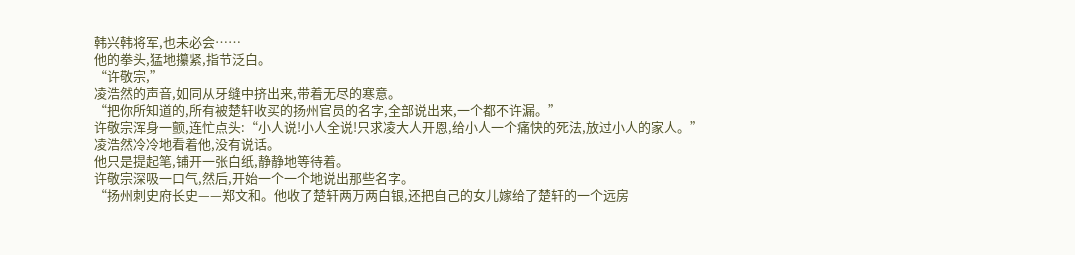韩兴韩将军,也未必会……
他的拳头,猛地攥紧,指节泛白。
“许敬宗,”
凌浩然的声音,如同从牙缝中挤出来,带着无尽的寒意。
“把你所知道的,所有被楚轩收买的扬州官员的名字,全部说出来,一个都不许漏。”
许敬宗浑身一颤,连忙点头:“小人说!小人全说!只求凌大人开恩,给小人一个痛快的死法,放过小人的家人。”
凌浩然冷冷地看着他,没有说话。
他只是提起笔,铺开一张白纸,静静地等待着。
许敬宗深吸一口气,然后,开始一个一个地说出那些名字。
“扬州刺史府长史——郑文和。他收了楚轩两万两白银,还把自己的女儿嫁给了楚轩的一个远房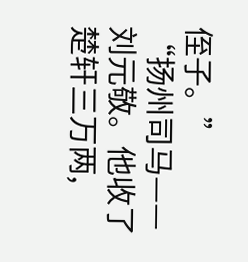侄子。”
“扬州司马——刘元敬。他收了楚轩三万两,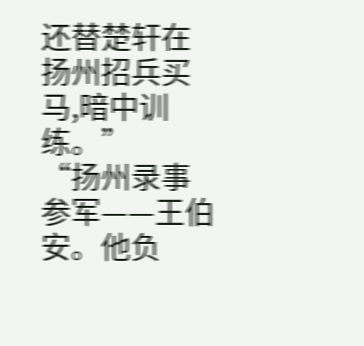还替楚轩在扬州招兵买马,暗中训练。”
“扬州录事参军——王伯安。他负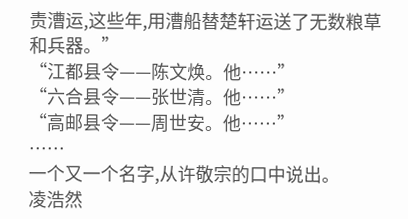责漕运,这些年,用漕船替楚轩运送了无数粮草和兵器。”
“江都县令——陈文焕。他……”
“六合县令——张世清。他……”
“高邮县令——周世安。他……”
……
一个又一个名字,从许敬宗的口中说出。
凌浩然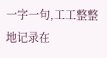一字一句,工工整整地记录在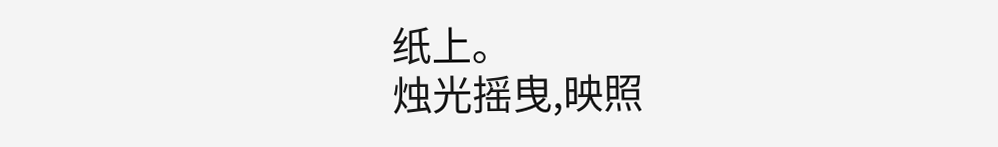纸上。
烛光摇曳,映照